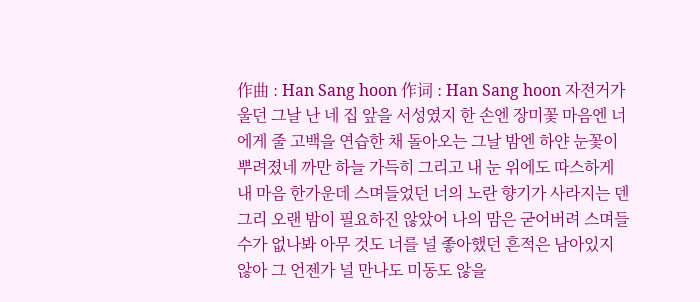作曲 : Han Sang hoon 作词 : Han Sang hoon 자전거가 울던 그날 난 네 집 앞을 서성였지 한 손엔 장미꽃 마음엔 너에게 줄 고백을 연습한 채 돌아오는 그날 밤엔 하얀 눈꽃이 뿌려졌네 까만 하늘 가득히 그리고 내 눈 위에도 따스하게 내 마음 한가운데 스며들었던 너의 노란 향기가 사라지는 덴 그리 오랜 밤이 필요하진 않았어 나의 맘은 굳어버려 스며들 수가 없나봐 아무 것도 너를 널 좋아했던 흔적은 남아있지 않아 그 언젠가 널 만나도 미동도 않을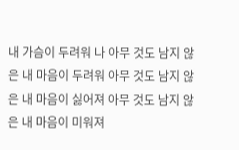내 가슴이 두려워 나 아무 것도 남지 않은 내 마음이 두려워 아무 것도 남지 않은 내 마음이 싫어져 아무 것도 남지 않은 내 마음이 미워져